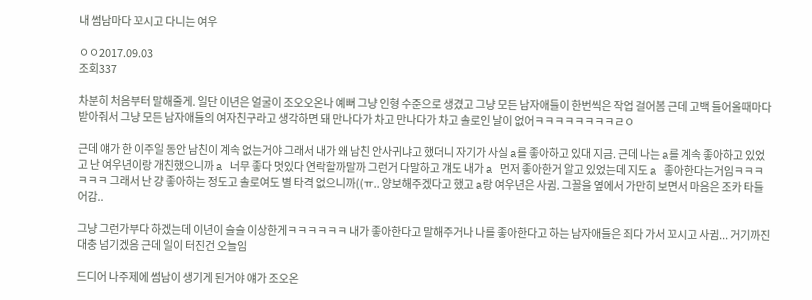내 썸남마다 꼬시고 다니는 여우

ㅇㅇ2017.09.03
조회337

차분히 처음부터 말해줄게. 일단 이년은 얼굴이 조오오온나 예뻐 그냥 인형 수준으로 생겼고 그냥 모든 남자애들이 한번씩은 작업 걸어봄 근데 고백 들어올때마다 받아줘서 그냥 모든 남자애들의 여자친구라고 생각하면 돼 만나다가 차고 만나다가 차고 솔로인 날이 없어ㅋㅋㅋㅋㅋㅋㅋㅋㄹㅇ

근데 얘가 한 이주일 동안 남친이 계속 없는거야 그래서 내가 왜 남친 안사귀냐고 했더니 자기가 사실 a를 좋아하고 있대 지금. 근데 나는 a를 계속 좋아하고 있었고 난 여우년이랑 개친했으니까 a 너무 좋다 멋있다 연락할까말까 그런거 다말하고 걔도 내가 a 먼저 좋아한거 알고 있었는데 지도 a 좋아한다는거임ㅋㅋㅋㅋㅋㅋ 그래서 난 걍 좋아하는 정도고 솔로여도 별 타격 없으니까((ㅠ.. 양보해주겠다고 했고 a랑 여우년은 사귐. 그꼴을 옆에서 가만히 보면서 마음은 조카 타들어감..

그냥 그런가부다 하겠는데 이년이 슬슬 이상한게ㅋㅋㅋㅋㅋㅋ 내가 좋아한다고 말해주거나 나를 좋아한다고 하는 남자애들은 죄다 가서 꼬시고 사귐... 거기까진 대충 넘기겠음 근데 일이 터진건 오늘임

드디어 나주제에 썸남이 생기게 된거야 얘가 조오온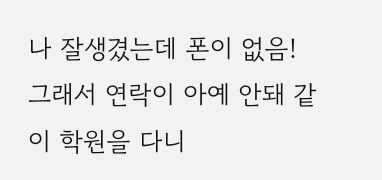나 잘생겼는데 폰이 없음! 그래서 연락이 아예 안돼 같이 학원을 다니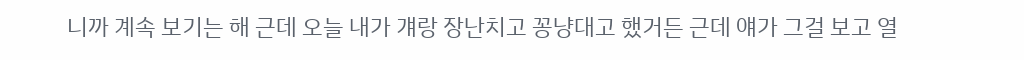니까 계속 보기는 해 근데 오늘 내가 걔랑 장난치고 꽁냥대고 했거든 근데 얘가 그걸 보고 열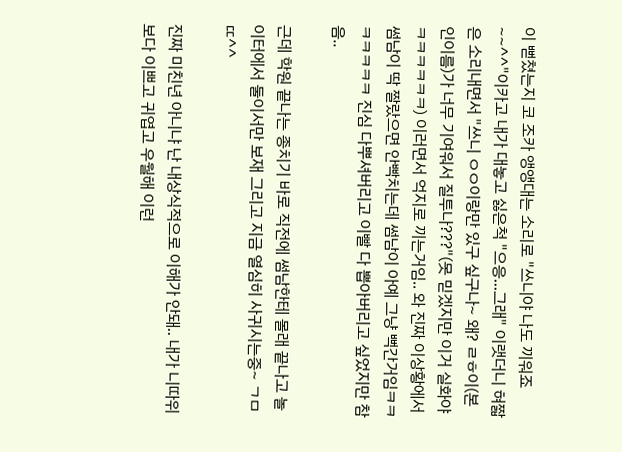이 뻗쳤는지 코 조카 앵앵대는 소리로 "쓰니야 나도 끼워죠~~^^"이카고 내가 대놓고 싫은척 "으응...그래" 이랫더니 혀짧은 소리내면서 "쓰니 ㅇㅇ이랑만 있구 싶구나~ 왜? ㄹㅎ이(본인이름)가 너무 기여워서 질투나???"(못 믿겠지만 이거 실화야ㅋㅋㅋㅋㅋㅋ) 이러면서 억지로 끼는거임.. 와 진짜 이상황에서 썸남이 딱 짤랐으면 안빡치는데 썸남이 아예 그냥 뻑간거임ㅋㅋㅋㅋㅋㅋㅋ 진심 다뿌셔버리고 이빨 다 뽑아버리고 싶었지만 참음..

근데 학원 끝나는 종치기 바로 직전에 썸남한테 몰래 끝나고 놀이터에서 둘이서만 보재 그리고 지금 열심히 사귀시는중~ ㄱㅁㄸ^^

진짜 미친년 아니냐 난 내상식적으로 이해가 안돼.. 내가 니따위보다 이쁘고 귀엽고 우월해 이런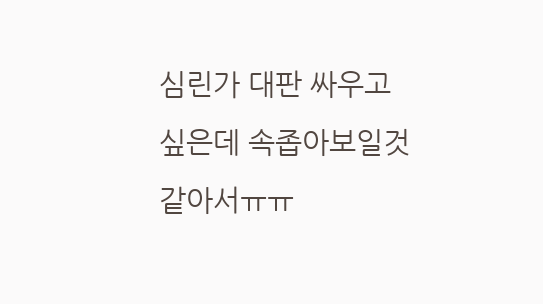심린가 대판 싸우고 싶은데 속좁아보일것 같아서ㅠㅠ